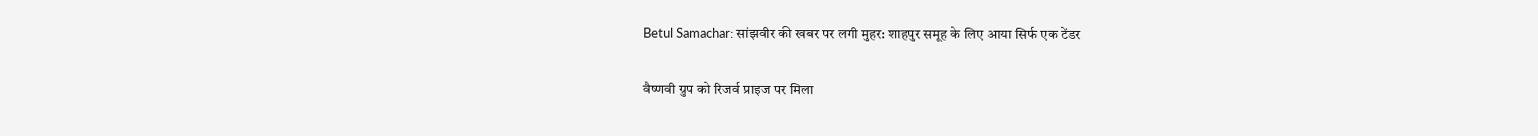Betul Samachar: सांझवीर की खबर पर लगी मुहर: शाहपुर समूह के लिए आया सिर्फ एक टेंडर

वैष्णवी ग्रुप को रिजर्व प्राइज पर मिला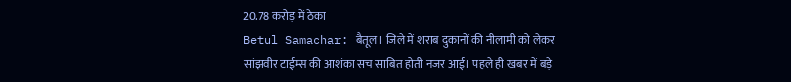20.78 करोड़ में ठेका
Betul Samachar: बैतूल। जिले में शराब दुकानों की नीलामी को लेकर सांझवीर टाईम्स की आशंका सच साबित होती नजर आई। पहले ही खबर में बड़े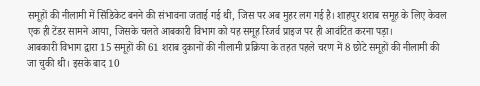समूहों की नीलामी में सिंडिकेट बनने की संभावना जताई गई थी, जिस पर अब मुहर लग गई है। शाहपुर शराब समूह के लिए केवल एक ही टेंडर सामने आया, जिसके चलते आबकारी विभाग को यह समूह रिजर्व प्राइज पर ही आवंटित करना पड़ा।
आबकारी विभाग द्वारा 15 समूहों की 61 शराब दुकानों की नीलामी प्रक्रिया के तहत पहले चरण में 8 छोटे समूहों की नीलामी की जा चुकी थी। इसके बाद 10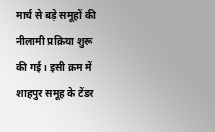मार्च से बड़े समूहों की नीलामी प्रक्रिया शुरू की गई। इसी क्रम में शाहपुर समूह के टेंडर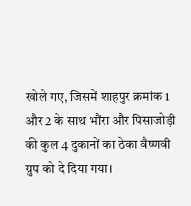खोले गए, जिसमें शाहपुर क्रमांक 1 और 2 के साथ भौंरा और पिसाजोड़ी की कुल 4 दुकानों का ठेका वैष्णवी ग्रुप को दे दिया गया।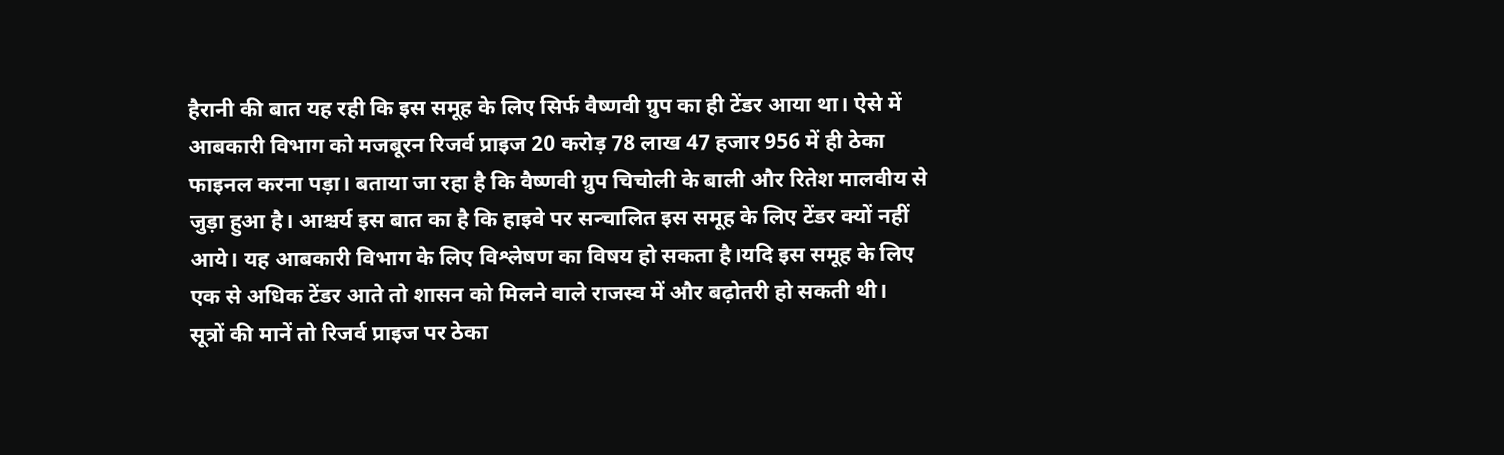हैरानी की बात यह रही कि इस समूह के लिए सिर्फ वैष्णवी ग्रुप का ही टेंडर आया था। ऐसे में आबकारी विभाग को मजबूरन रिजर्व प्राइज 20 करोड़ 78 लाख 47 हजार 956 में ही ठेका फाइनल करना पड़ा। बताया जा रहा है कि वैष्णवी ग्रुप चिचोली के बाली और रितेश मालवीय से जुड़ा हुआ है। आश्चर्य इस बात का है कि हाइवे पर सन्चालित इस समूह के लिए टेंडर क्यों नहीं आये। यह आबकारी विभाग के लिए विश्लेषण का विषय हो सकता है।यदि इस समूह के लिए एक से अधिक टेंडर आते तो शासन को मिलने वाले राजस्व में और बढ़ोतरी हो सकती थी।
सूत्रों की मानें तो रिजर्व प्राइज पर ठेका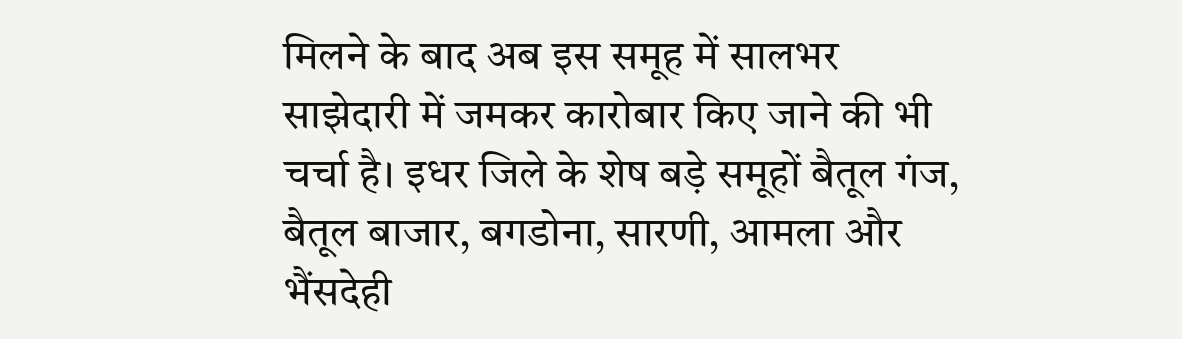मिलने के बाद अब इस समूह में सालभर साझेदारी में जमकर कारोबार किए जाने की भी चर्चा है। इधर जिले के शेष बड़े समूहों बैतूल गंज, बैतूल बाजार, बगडोना, सारणी, आमला और भैंसदेही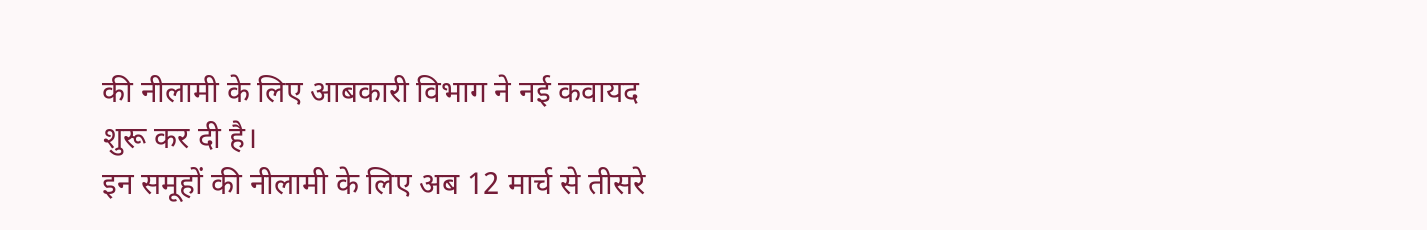की नीलामी के लिए आबकारी विभाग ने नई कवायद शुरू कर दी है।
इन समूहों की नीलामी के लिए अब 12 मार्च से तीसरे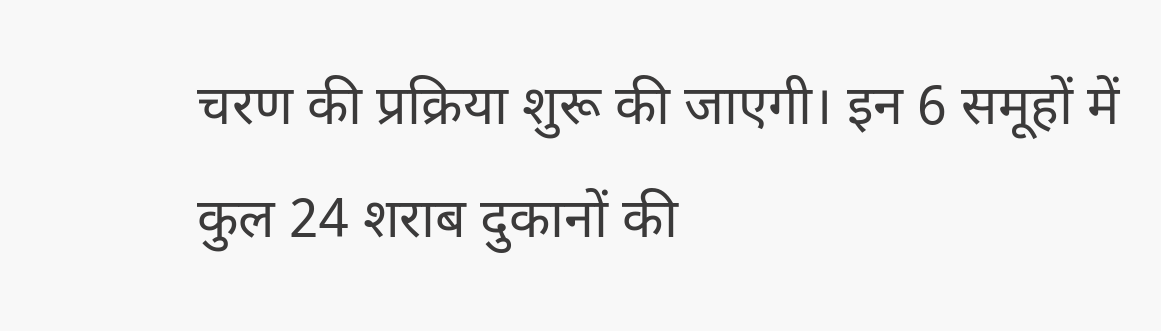चरण की प्रक्रिया शुरू की जाएगी। इन 6 समूहों में कुल 24 शराब दुकानों की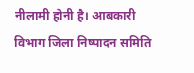नीलामी होनी है। आबकारी विभाग जिला निष्पादन समिति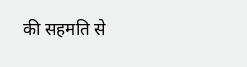की सहमति से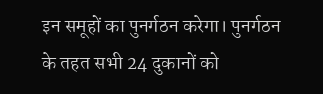इन समूहों का पुनर्गठन करेगा। पुनर्गठन के तहत सभी 24 दुकानों को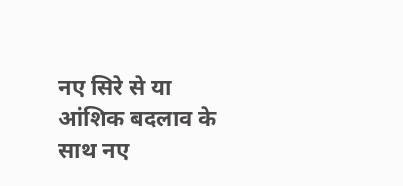नए सिरे से या आंशिक बदलाव के साथ नए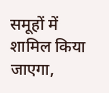समूहों में शामिल किया जाएगा,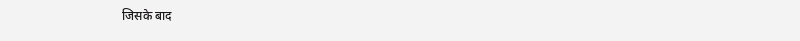जिसके बाद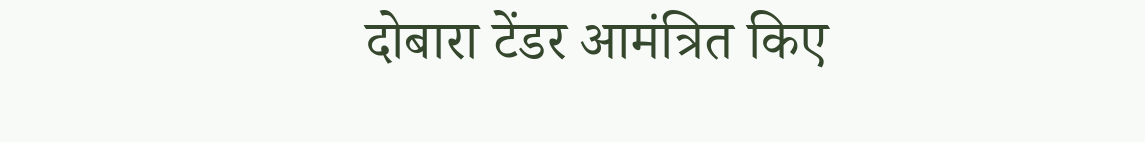दोबारा टेंडर आमंत्रित किए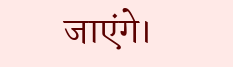जाएंगे।